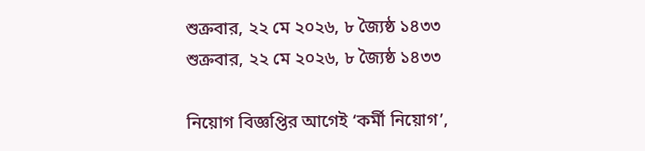শুক্রবার, ২২ মে ২০২৬, ৮ জ্যৈষ্ঠ ১৪৩৩
শুক্রবার, ২২ মে ২০২৬, ৮ জ্যৈষ্ঠ ১৪৩৩

নিয়োগ বিজ্ঞপ্তির আগেই ‘কর্মী নিয়োগ’,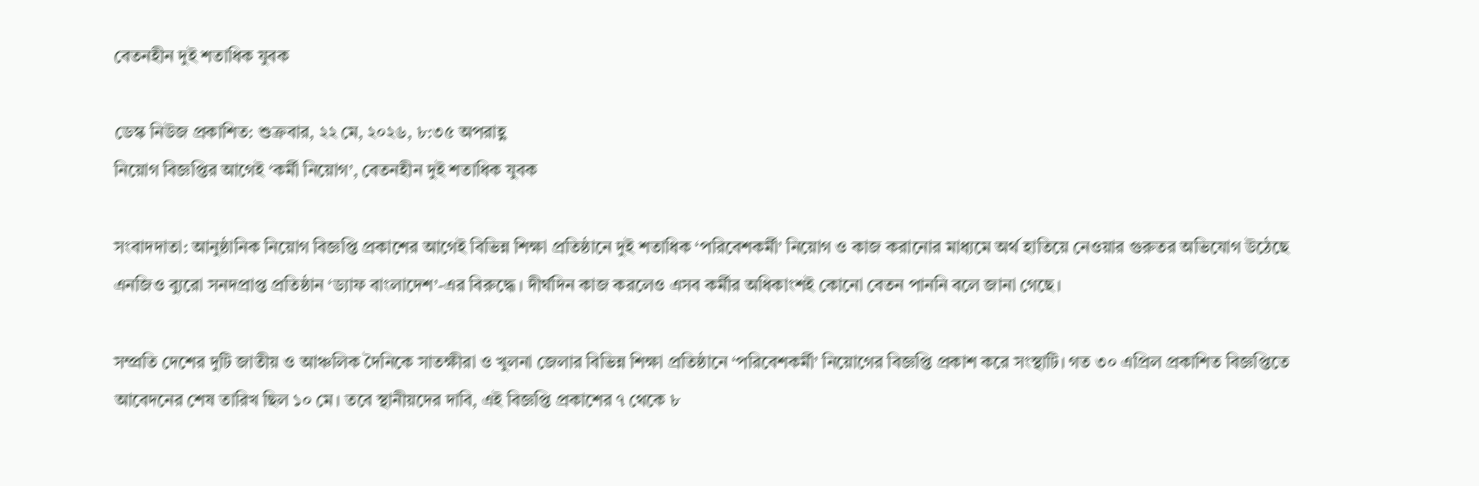বেতনহীন দুই শতাধিক যুবক

ডেস্ক নিউজ প্রকাশিত: শুক্রবার, ২২ মে, ২০২৬, ৮:৩৫ অপরাহ্ণ
নিয়োগ বিজ্ঞপ্তির আগেই ‘কর্মী নিয়োগ’, বেতনহীন দুই শতাধিক যুবক

সংবাদদাতা: আনুষ্ঠানিক নিয়োগ বিজ্ঞপ্তি প্রকাশের আগেই বিভিন্ন শিক্ষা প্রতিষ্ঠানে দুই শতাধিক ‘পরিবেশকর্মী’ নিয়োগ ও কাজ করানোর মাধ্যমে অর্থ হাতিয়ে নেওয়ার গুরুতর অভিযোগ উঠেছে এনজিও ব্যুরো সনদপ্রাপ্ত প্রতিষ্ঠান ‘ড্যাফ বাংলাদেশ’-এর বিরুদ্ধে। দীর্ঘদিন কাজ করলেও এসব কর্মীর অধিকাংশই কোনো বেতন পাননি বলে জানা গেছে।

সম্প্রতি দেশের দুটি জাতীয় ও আঞ্চলিক দৈনিকে সাতক্ষীরা ও খুলনা জেলার বিভিন্ন শিক্ষা প্রতিষ্ঠানে ‘পরিবেশকর্মী’ নিয়োগের বিজ্ঞপ্তি প্রকাশ করে সংস্থাটি। গত ৩০ এপ্রিল প্রকাশিত বিজ্ঞপ্তিতে আবেদনের শেষ তারিখ ছিল ১০ মে। তবে স্থানীয়দের দাবি, এই বিজ্ঞপ্তি প্রকাশের ৭ থেকে ৮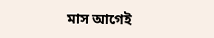মাস আগেই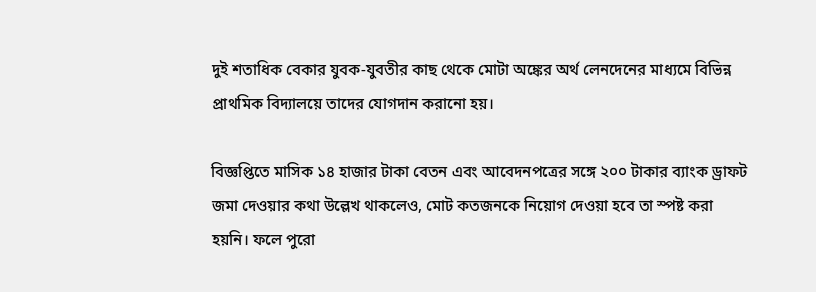দুই শতাধিক বেকার যুবক-যুবতীর কাছ থেকে মোটা অঙ্কের অর্থ লেনদেনের মাধ্যমে বিভিন্ন প্রাথমিক বিদ্যালয়ে তাদের যোগদান করানো হয়।

বিজ্ঞপ্তিতে মাসিক ১৪ হাজার টাকা বেতন এবং আবেদনপত্রের সঙ্গে ২০০ টাকার ব্যাংক ড্রাফট জমা দেওয়ার কথা উল্লেখ থাকলেও, মোট কতজনকে নিয়োগ দেওয়া হবে তা স্পষ্ট করা হয়নি। ফলে পুরো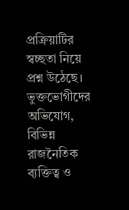প্রক্রিয়াটির স্বচ্ছতা নিয়ে প্রশ্ন উঠেছে। ভুক্তভোগীদের অভিযোগ, বিভিন্ন রাজনৈতিক ব্যক্তিত্ব ও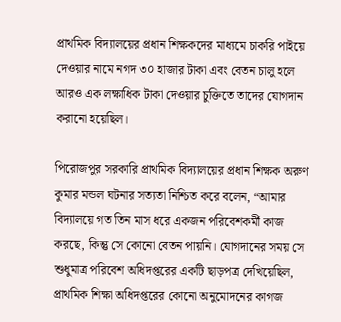প্রাথমিক বিদ্যালয়ের প্রধান শিক্ষকদের মাধ্যমে চাকরি পাইয়ে দেওয়ার নামে নগদ ৩০ হাজার টাকা এবং বেতন চালু হলে আরও এক লক্ষাধিক টাকা দেওয়ার চুক্তিতে তাদের যোগদান করানো হয়েছিল।

পিরোজপুর সরকারি প্রাথমিক বিদ্যালয়ের প্রধান শিক্ষক অরুণ কুমার মন্ডল ঘটনার সত্যতা নিশ্চিত করে বলেন, “আমার বিদ্যালয়ে গত তিন মাস ধরে একজন পরিবেশকর্মী কাজ করছে, কিন্তু সে কোনো বেতন পায়নি। যোগদানের সময় সে শুধুমাত্র পরিবেশ অধিদপ্তরের একটি ছাড়পত্র দেখিয়েছিল, প্রাথমিক শিক্ষা অধিদপ্তরের কোনো অনুমোদনের কাগজ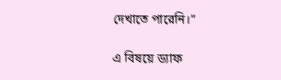দেখাতে পারেনি।”

এ বিষয়ে ড্যাফ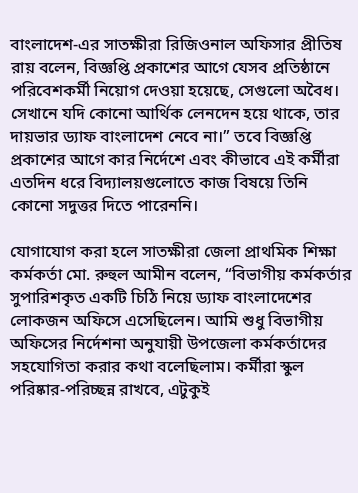বাংলাদেশ-এর সাতক্ষীরা রিজিওনাল অফিসার প্রীতিষ রায় বলেন, বিজ্ঞপ্তি প্রকাশের আগে যেসব প্রতিষ্ঠানে পরিবেশকর্মী নিয়োগ দেওয়া হয়েছে, সেগুলো অবৈধ। সেখানে যদি কোনো আর্থিক লেনদেন হয়ে থাকে, তার দায়ভার ড্যাফ বাংলাদেশ নেবে না।” তবে বিজ্ঞপ্তি প্রকাশের আগে কার নির্দেশে এবং কীভাবে এই কর্মীরা এতদিন ধরে বিদ্যালয়গুলোতে কাজ বিষয়ে তিনি কোনো সদুত্তর দিতে পারেননি।

যোগাযোগ করা হলে সাতক্ষীরা জেলা প্রাথমিক শিক্ষা কর্মকর্তা মো. রুহুল আমীন বলেন, “বিভাগীয় কর্মকর্তার সুপারিশকৃত একটি চিঠি নিয়ে ড্যাফ বাংলাদেশের লোকজন অফিসে এসেছিলেন। আমি শুধু বিভাগীয় অফিসের নির্দেশনা অনুযায়ী উপজেলা কর্মকর্তাদের সহযোগিতা করার কথা বলেছিলাম। কর্মীরা স্কুল পরিষ্কার-পরিচ্ছন্ন রাখবে, এটুকুই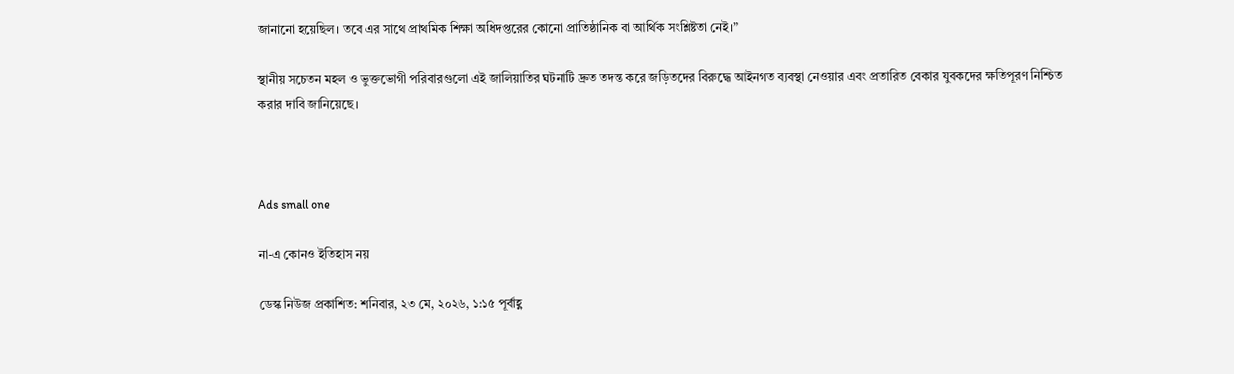জানানো হয়েছিল। তবে এর সাথে প্রাথমিক শিক্ষা অধিদপ্তরের কোনো প্রাতিষ্ঠানিক বা আর্থিক সংশ্লিষ্টতা নেই।”

স্থানীয় সচেতন মহল ও ভুক্তভোগী পরিবারগুলো এই জালিয়াতির ঘটনাটি দ্রুত তদন্ত করে জড়িতদের বিরুদ্ধে আইনগত ব্যবস্থা নেওয়ার এবং প্রতারিত বেকার যুবকদের ক্ষতিপূরণ নিশ্চিত করার দাবি জানিয়েছে।



Ads small one

না-এ কোনও ইতিহাস নয়

ডেস্ক নিউজ প্রকাশিত: শনিবার, ২৩ মে, ২০২৬, ১:১৫ পূর্বাহ্ণ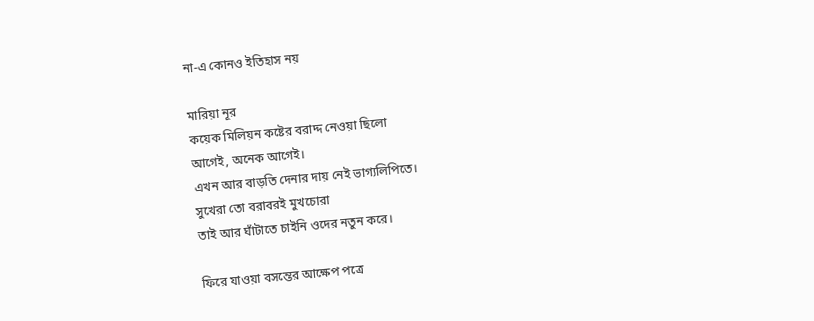না-এ কোনও ইতিহাস নয়

মারিয়া নূর
কয়েক মিলিয়ন কষ্টের বরাদ্দ নেওয়া ছিলো
আগেই, অনেক আগেই।
এখন আর বাড়তি দেনার দায় নেই ভাগ্যলিপিতে।
সুখেরা তো বরাবরই মুখচোরা
তাই আর ঘাঁটাতে চাইনি ওদের নতুন করে।

ফিরে যাওয়া বসন্তের আক্ষেপ পত্রে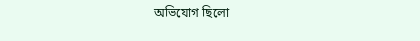অভিযোগ ছিলো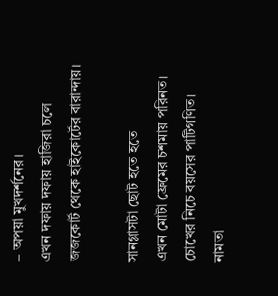– অপয়া মুখদর্শনের।
এখন দফায় দফায় হাজিরা চলে
জজকোর্ট থেকে হাইকোর্টের বারান্দায়।

সানগ্লাসটা ছোট হতে হতে
এখন মোটা ফ্রেমের চশমায় পরিনত।
চোখের নিচে বয়সের পাটিগণিত।
নামতা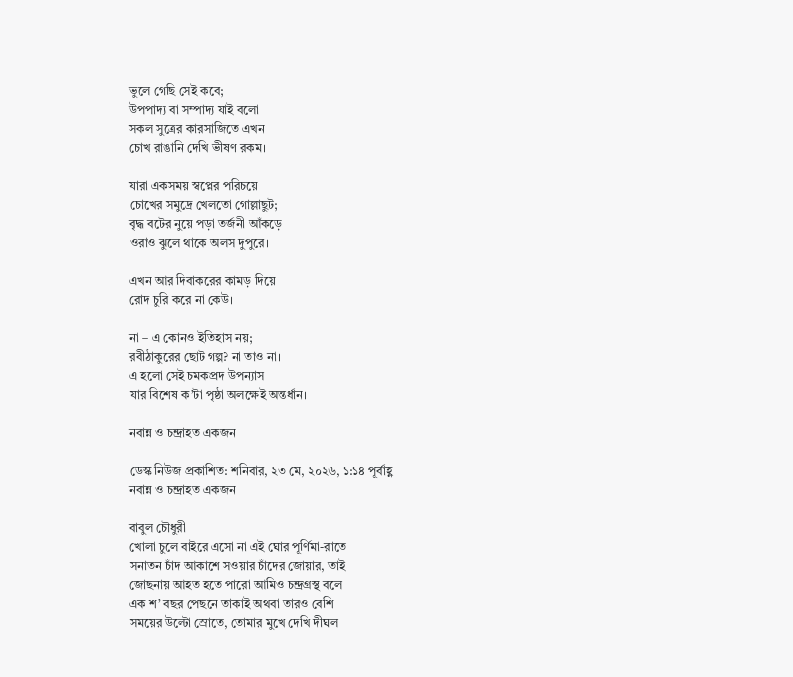ভুলে গেছি সেই কবে;
উপপাদ্য বা সম্পাদ্য যাই বলো
সকল সুত্রের কারসাজিতে এখন
চোখ রাঙানি দেখি ভীষণ রকম।

যারা একসময় স্বপ্নের পরিচয়ে
চোখের সমুদ্রে খেলতো গোল্লাছুট;
বৃদ্ধ বটের নুয়ে পড়া তর্জনী আঁকড়ে
ওরাও ঝুলে থাকে অলস দুপুরে।

এখন আর দিবাকরের কামড় দিয়ে
রোদ চুরি করে না কেউ।

না – এ কোনও ইতিহাস নয়;
রবীঠাকুরের ছোট গল্প? না তাও না।
এ হলো সেই চমকপ্রদ উপন্যাস
যার বিশেষ ক’টা পৃষ্ঠা অলক্ষেই অন্তর্ধান।

নবান্ন ও চন্দ্রাহত একজন

ডেস্ক নিউজ প্রকাশিত: শনিবার, ২৩ মে, ২০২৬, ১:১৪ পূর্বাহ্ণ
নবান্ন ও চন্দ্রাহত একজন

বাবুল চৌধুরী
খোলা চুলে বাইরে এসো না এই ঘোর পূর্ণিমা-রাতে
সনাতন চাঁদ আকাশে সওয়ার চাঁদের জোয়ার, তাই
জোছনায় আহত হতে পারো আমিও চন্দ্রগ্রস্থ বলে
এক শ’ বছর পেছনে তাকাই অথবা তারও বেশি
সময়ের উল্টো স্রোতে, তোমার মুখে দেখি দীঘল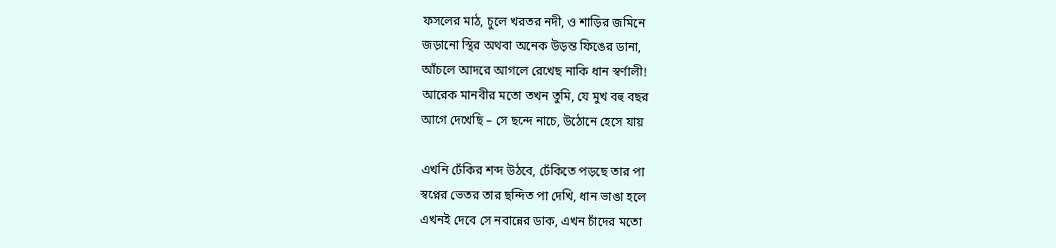ফসলের মাঠ, চুলে খরতর নদী, ও শাড়ির জমিনে
জড়ানো স্থির অথবা অনেক উড়ন্ত ফিঙের ডানা,
আঁচলে আদরে আগলে রেখেছ নাকি ধান স্বর্ণালী!
আরেক মানবীর মতো তখন তুমি, যে মুখ বহু বছর
আগে দেখেছি – সে ছন্দে নাচে, উঠোনে হেসে যায়

এখনি ঢেঁকির শব্দ উঠবে, ঢেঁকিতে পড়ছে তার পা
স্বপ্নের ভেতর তার ছন্দিত পা দেখি, ধান ভাঙা হলে
এখনই দেবে সে নবান্নের ডাক, এখন চাঁদের মতো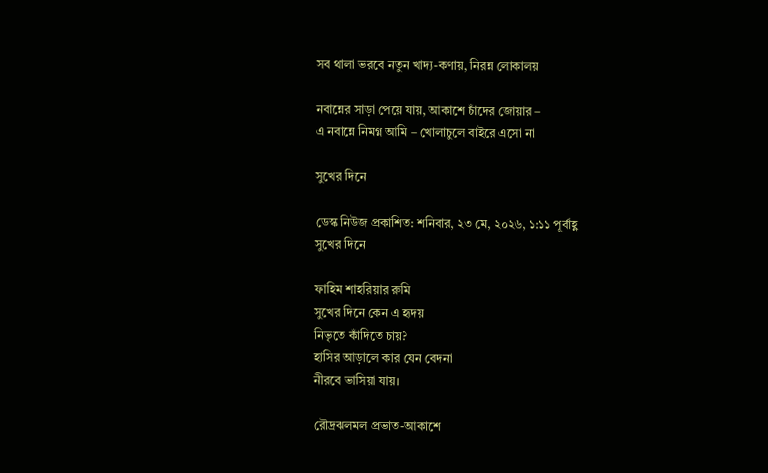সব থালা ভরবে নতুন খাদ্য-কণায়, নিরন্ন লোকালয়

নবান্নের সাড়া পেয়ে যায়, আকাশে চাঁদের জোয়ার –
এ নবান্নে নিমগ্ন আমি – খোলাচুলে বাইরে এসো না

সুখের দিনে

ডেস্ক নিউজ প্রকাশিত: শনিবার, ২৩ মে, ২০২৬, ১:১১ পূর্বাহ্ণ
সুখের দিনে

ফাহিম শাহরিয়ার রুমি
সুখের দিনে কেন এ হৃদয়
নিভৃতে কাঁদিতে চায়?
হাসির আড়ালে কার যেন বেদনা
নীরবে ভাসিয়া যায়।

রৌদ্রঝলমল প্রভাত-আকাশে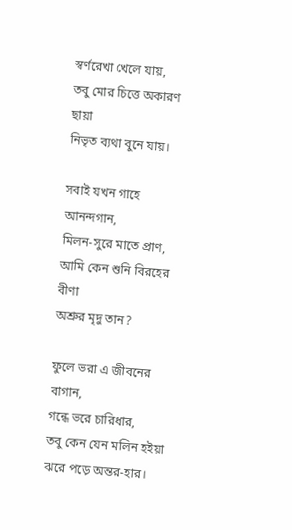স্বর্ণরেখা খেলে যায়,
তবু মোর চিত্তে অকারণ ছায়া
নিভৃত ব্যথা বুনে যায়।

সবাই যখন গাহে আনন্দগান,
মিলন-সুরে মাতে প্রাণ,
আমি কেন শুনি বিরহের বীণা
অশ্রুর মৃদু তান?

ফুলে ভরা এ জীবনের বাগান,
গন্ধে ভরে চারিধার,
তবু কেন যেন মলিন হইয়া
ঝরে পড়ে অন্তর-হার।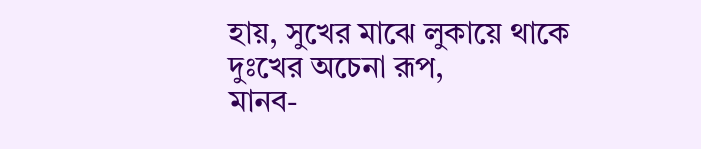হায়, সুখের মাঝে লুকায়ে থাকে
দুঃখের অচেনা রূপ,
মানব-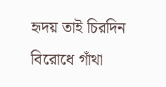হৃদয় তাই চিরদিন
বিরোধে গাঁথা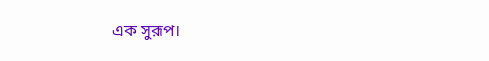এক সুরূপ।